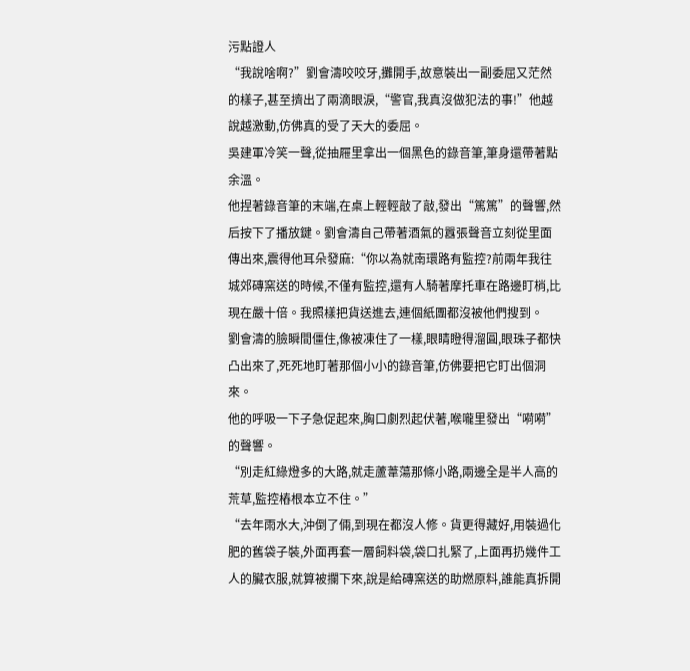污點證人
“我說啥啊?”劉會濤咬咬牙,攤開手,故意裝出一副委屈又茫然的樣子,甚至擠出了兩滴眼淚,“警官,我真沒做犯法的事!”他越說越激動,仿佛真的受了天大的委屈。
吳建軍冷笑一聲,從抽屜里拿出一個黑色的錄音筆,筆身還帶著點余溫。
他捏著錄音筆的末端,在桌上輕輕敲了敲,發出“篤篤”的聲響,然后按下了播放鍵。劉會濤自己帶著酒氣的囂張聲音立刻從里面傳出來,震得他耳朵發麻:“你以為就南環路有監控?前兩年我往城郊磚窯送的時候,不僅有監控,還有人騎著摩托車在路邊盯梢,比現在嚴十倍。我照樣把貨送進去,連個紙團都沒被他們搜到。
劉會濤的臉瞬間僵住,像被凍住了一樣,眼睛瞪得溜圓,眼珠子都快凸出來了,死死地盯著那個小小的錄音筆,仿佛要把它盯出個洞來。
他的呼吸一下子急促起來,胸口劇烈起伏著,喉嚨里發出“嗬嗬”的聲響。
“別走紅綠燈多的大路,就走蘆葦蕩那條小路,兩邊全是半人高的荒草,監控樁根本立不住。”
“去年雨水大,沖倒了倆,到現在都沒人修。貨更得藏好,用裝過化肥的舊袋子裝,外面再套一層飼料袋,袋口扎緊了,上面再扔幾件工人的臟衣服,就算被攔下來,說是給磚窯送的助燃原料,誰能真拆開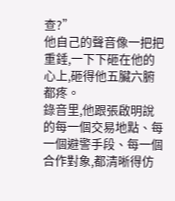查?”
他自己的聲音像一把把重錘,一下下砸在他的心上,砸得他五臟六腑都疼。
錄音里,他跟張啟明說的每一個交易地點、每一個避警手段、每一個合作對象,都清晰得仿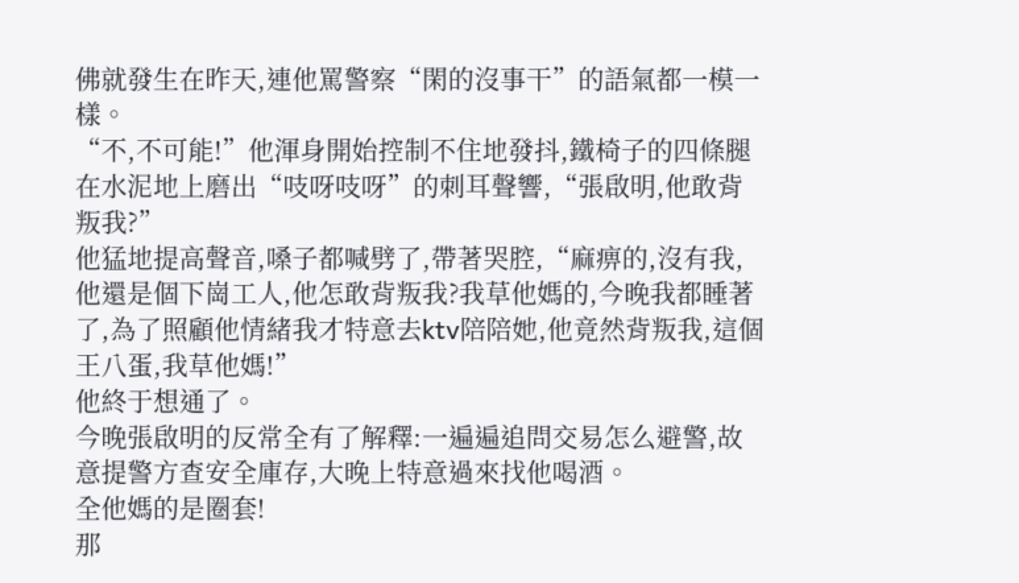佛就發生在昨天,連他罵警察“閑的沒事干”的語氣都一模一樣。
“不,不可能!”他渾身開始控制不住地發抖,鐵椅子的四條腿在水泥地上磨出“吱呀吱呀”的刺耳聲響,“張啟明,他敢背叛我?”
他猛地提高聲音,嗓子都喊劈了,帶著哭腔,“麻痹的,沒有我,他還是個下崗工人,他怎敢背叛我?我草他媽的,今晚我都睡著了,為了照顧他情緒我才特意去ktv陪陪她,他竟然背叛我,這個王八蛋,我草他媽!”
他終于想通了。
今晚張啟明的反常全有了解釋:一遍遍追問交易怎么避警,故意提警方查安全庫存,大晚上特意過來找他喝酒。
全他媽的是圈套!
那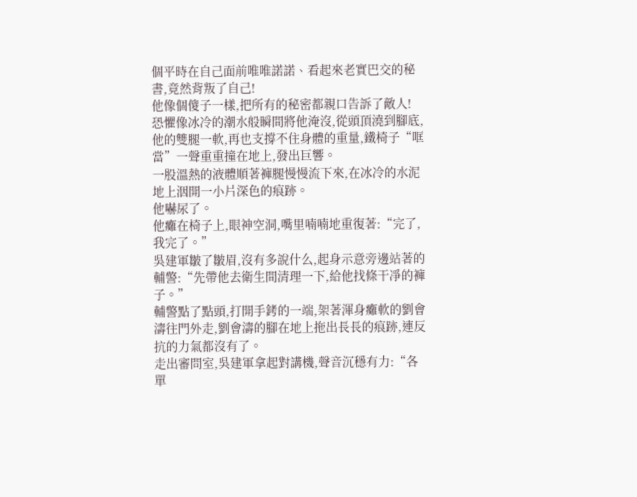個平時在自己面前唯唯諾諾、看起來老實巴交的秘書,竟然背叛了自己!
他像個傻子一樣,把所有的秘密都親口告訴了敵人!
恐懼像冰冷的潮水般瞬間將他淹沒,從頭頂澆到腳底,他的雙腿一軟,再也支撐不住身體的重量,鐵椅子“哐當”一聲重重撞在地上,發出巨響。
一股溫熱的液體順著褲腿慢慢流下來,在冰冷的水泥地上洇開一小片深色的痕跡。
他嚇尿了。
他癱在椅子上,眼神空洞,嘴里喃喃地重復著:“完了,我完了。”
吳建軍皺了皺眉,沒有多說什么,起身示意旁邊站著的輔警:“先帶他去衛生間清理一下,給他找條干凈的褲子。”
輔警點了點頭,打開手銬的一端,架著渾身癱軟的劉會濤往門外走,劉會濤的腳在地上拖出長長的痕跡,連反抗的力氣都沒有了。
走出審問室,吳建軍拿起對講機,聲音沉穩有力:“各單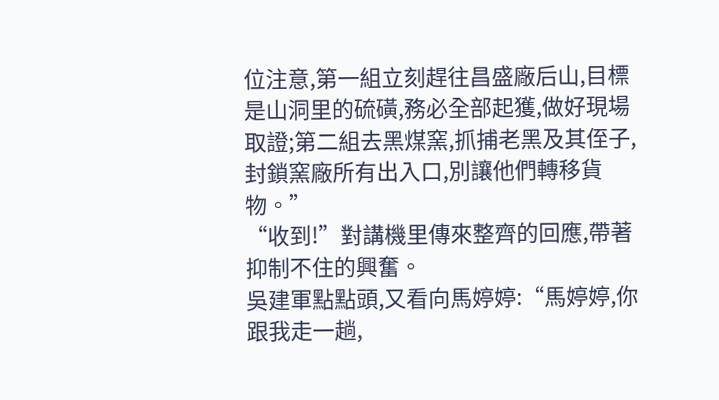位注意,第一組立刻趕往昌盛廠后山,目標是山洞里的硫磺,務必全部起獲,做好現場取證;第二組去黑煤窯,抓捕老黑及其侄子,封鎖窯廠所有出入口,別讓他們轉移貨物。”
“收到!”對講機里傳來整齊的回應,帶著抑制不住的興奮。
吳建軍點點頭,又看向馬婷婷:“馬婷婷,你跟我走一趟,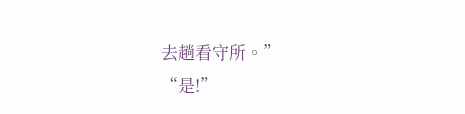去趟看守所。”
“是!”